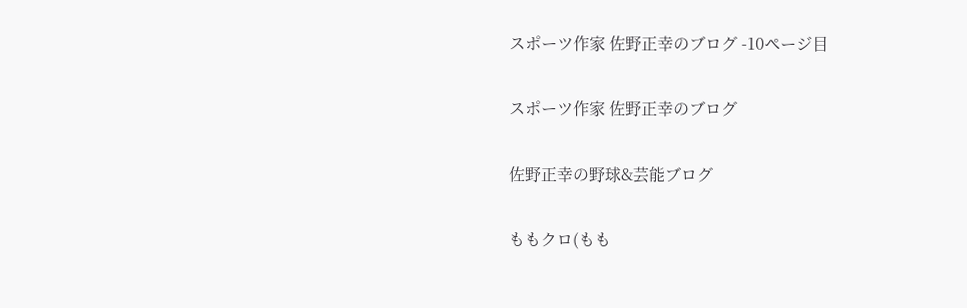スポーツ作家 佐野正幸のブログ -10ページ目

スポーツ作家 佐野正幸のブログ

佐野正幸の野球&芸能ブログ

ももクロ(もも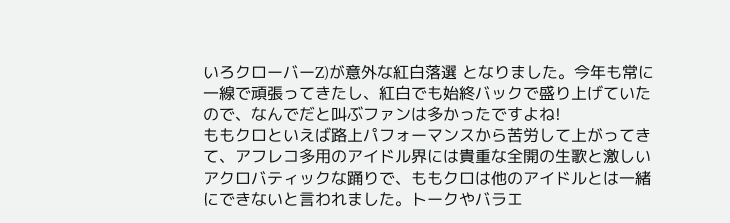いろクローバーZ)が意外な紅白落選 となりました。今年も常に一線で頑張ってきたし、紅白でも始終バックで盛り上げていたので、なんでだと叫ぶファンは多かったですよね!
ももクロといえば路上パフォーマンスから苦労して上がってきて、アフレコ多用のアイドル界には貴重な全開の生歌と激しいアクロバティックな踊りで、ももクロは他のアイドルとは一緒にできないと言われました。トークやバラエ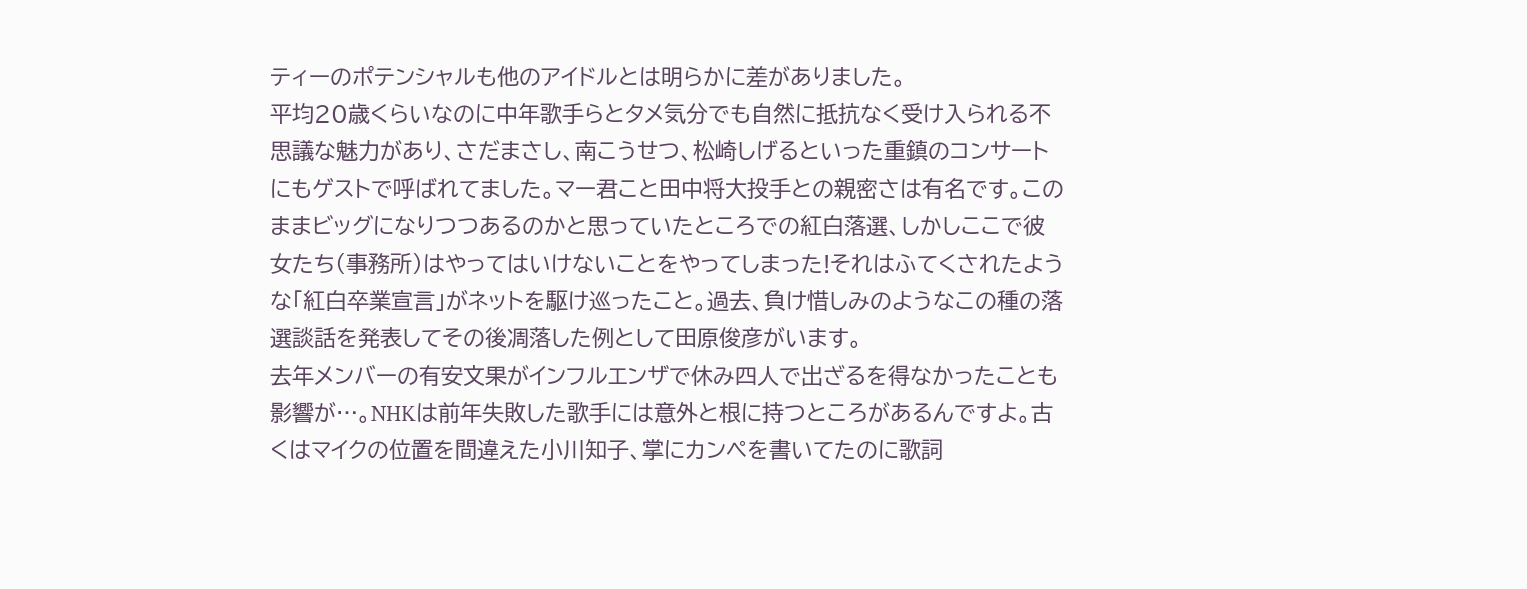ティーのポテンシャルも他のアイドルとは明らかに差がありました。
平均20歳くらいなのに中年歌手らとタメ気分でも自然に抵抗なく受け入られる不思議な魅力があり、さだまさし、南こうせつ、松崎しげるといった重鎮のコンサートにもゲストで呼ばれてました。マー君こと田中将大投手との親密さは有名です。このままビッグになりつつあるのかと思っていたところでの紅白落選、しかしここで彼女たち(事務所)はやってはいけないことをやってしまった!それはふてくされたような「紅白卒業宣言」がネットを駆け巡ったこと。過去、負け惜しみのようなこの種の落選談話を発表してその後凋落した例として田原俊彦がいます。
去年メンバーの有安文果がインフルエンザで休み四人で出ざるを得なかったことも影響が…。NHKは前年失敗した歌手には意外と根に持つところがあるんですよ。古くはマイクの位置を間違えた小川知子、掌にカンペを書いてたのに歌詞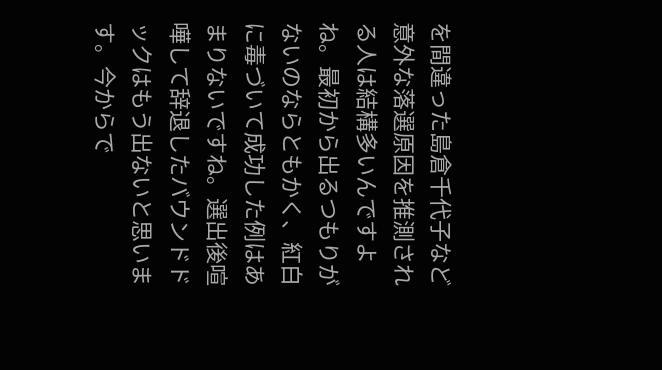を間違った島倉千代子など意外な落選原因を推測される人は結構多いんですよね。最初から出るつもりがないのならともかく、紅白に毒づいて成功した例はあまりないですね。選出後喧嘩して辞退したバウンドドックはもう出ないと思います。今からで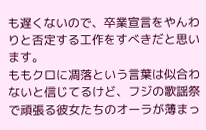も遅くないので、卒業宣言をやんわりと否定する工作をすべきだと思います。
ももクロに凋落という言葉は似合わないと信じてるけど、フジの歌謡祭で頑張る彼女たちのオーラが薄まっ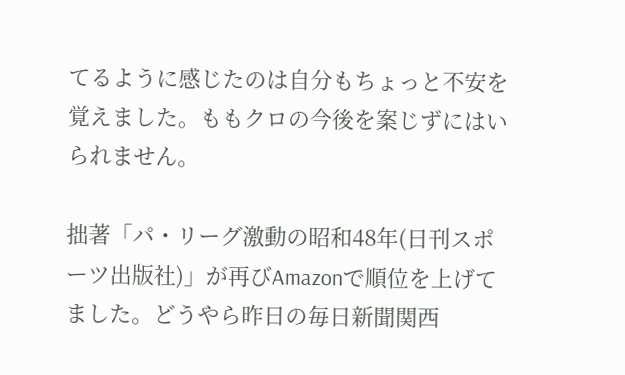てるように感じたのは自分もちょっと不安を覚えました。ももクロの今後を案じずにはいられません。

拙著「パ・リーグ激動の昭和48年(日刊スポーツ出版社)」が再びAmazonで順位を上げてました。どうやら昨日の毎日新聞関西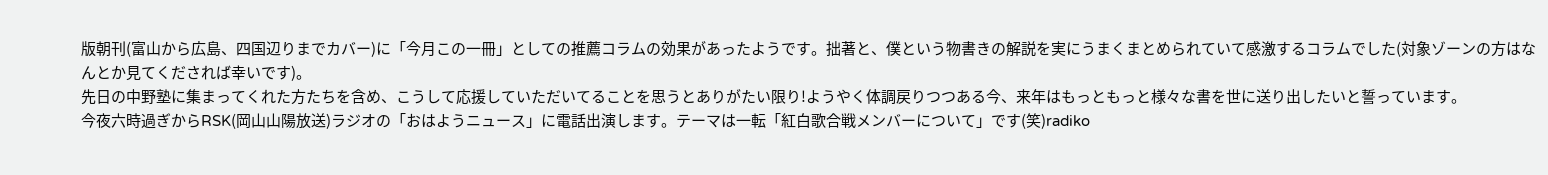版朝刊(富山から広島、四国辺りまでカバー)に「今月この一冊」としての推薦コラムの効果があったようです。拙著と、僕という物書きの解説を実にうまくまとめられていて感激するコラムでした(対象ゾーンの方はなんとか見てくだされば幸いです)。
先日の中野塾に集まってくれた方たちを含め、こうして応援していただいてることを思うとありがたい限り!ようやく体調戻りつつある今、来年はもっともっと様々な書を世に送り出したいと誓っています。
今夜六時過ぎからRSK(岡山山陽放送)ラジオの「おはようニュース」に電話出演します。テーマは一転「紅白歌合戦メンバーについて」です(笑)radiko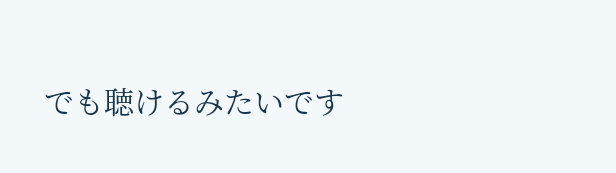でも聴けるみたいです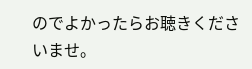のでよかったらお聴きくださいませ。